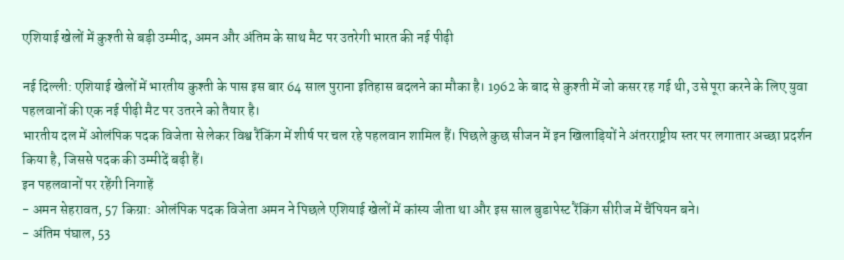एशियाई खेलों में कुश्ती से बड़ी उम्मीद, अमन और अंतिम के साथ मैट पर उतरेगी भारत की नई पीढ़ी

नई दिल्ली: एशियाई खेलों में भारतीय कुश्ती के पास इस बार 64 साल पुराना इतिहास बदलने का मौका है। 1962 के बाद से कुश्ती में जो कसर रह गई थी, उसे पूरा करने के लिए युवा पहलवानों की एक नई पीढ़ी मैट पर उतरने को तैयार है।
भारतीय दल में ओलंपिक पदक विजेता से लेकर विश्व रैंकिंग में शीर्ष पर चल रहे पहलवान शामिल हैं। पिछले कुछ सीजन में इन खिलाड़ियों ने अंतरराष्ट्रीय स्तर पर लगातार अच्छा प्रदर्शन किया है, जिससे पदक की उम्मीदें बढ़ी हैं।
इन पहलवानों पर रहेंगी निगाहें
- अमन सेहरावत, 57 किग्रा: ओलंपिक पदक विजेता अमन ने पिछले एशियाई खेलों में कांस्य जीता था और इस साल बुडापेस्ट रैंकिंग सीरीज में चैंपियन बने।
- अंतिम पंघाल, 53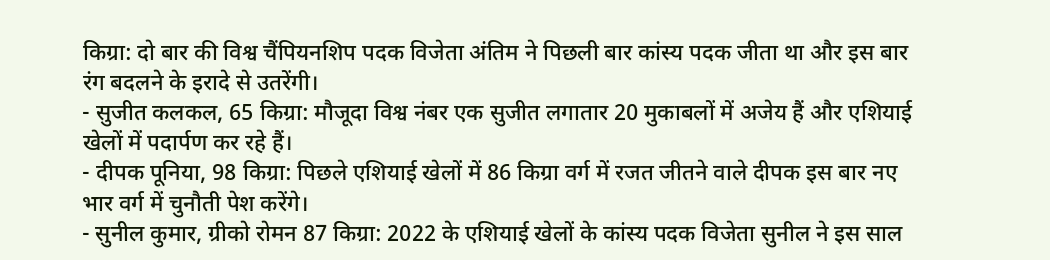किग्रा: दो बार की विश्व चैंपियनशिप पदक विजेता अंतिम ने पिछली बार कांस्य पदक जीता था और इस बार रंग बदलने के इरादे से उतरेंगी।
- सुजीत कलकल, 65 किग्रा: मौजूदा विश्व नंबर एक सुजीत लगातार 20 मुकाबलों में अजेय हैं और एशियाई खेलों में पदार्पण कर रहे हैं।
- दीपक पूनिया, 98 किग्रा: पिछले एशियाई खेलों में 86 किग्रा वर्ग में रजत जीतने वाले दीपक इस बार नए भार वर्ग में चुनौती पेश करेंगे।
- सुनील कुमार, ग्रीको रोमन 87 किग्रा: 2022 के एशियाई खेलों के कांस्य पदक विजेता सुनील ने इस साल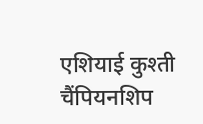एशियाई कुश्ती चैंपियनशिप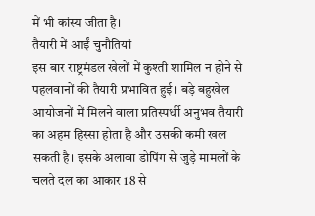में भी कांस्य जीता है।
तैयारी में आईं चुनौतियां
इस बार राष्ट्रमंडल खेलों में कुश्ती शामिल न होने से पहलवानों की तैयारी प्रभावित हुई। बड़े बहुखेल आयोजनों में मिलने वाला प्रतिस्पर्धी अनुभव तैयारी का अहम हिस्सा होता है और उसकी कमी खल सकती है। इसके अलावा डोपिंग से जुड़े मामलों के चलते दल का आकार 18 से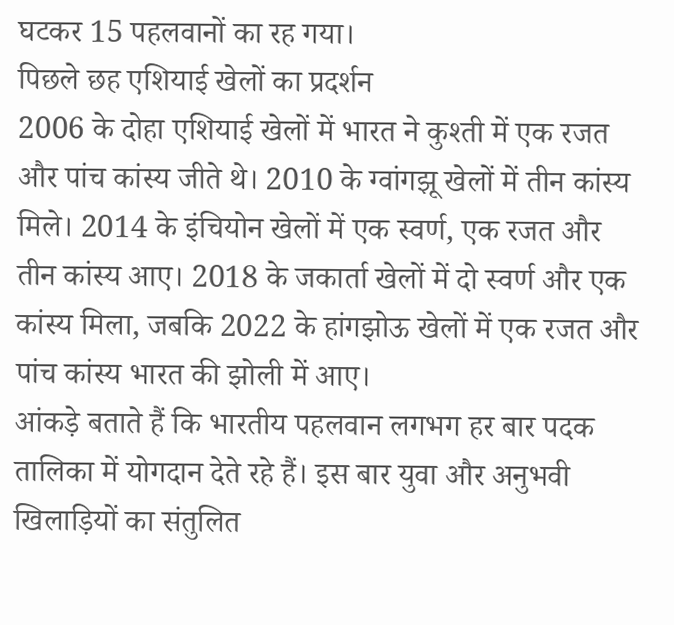घटकर 15 पहलवानों का रह गया।
पिछले छह एशियाई खेलों का प्रदर्शन
2006 के दोहा एशियाई खेलों में भारत ने कुश्ती में एक रजत और पांच कांस्य जीते थे। 2010 के ग्वांगझू खेलों में तीन कांस्य मिले। 2014 के इंचियोन खेलों में एक स्वर्ण, एक रजत और तीन कांस्य आए। 2018 के जकार्ता खेलों में दो स्वर्ण और एक कांस्य मिला, जबकि 2022 के हांगझोऊ खेलों में एक रजत और पांच कांस्य भारत की झोली में आए।
आंकड़े बताते हैं कि भारतीय पहलवान लगभग हर बार पदक तालिका में योगदान देते रहे हैं। इस बार युवा और अनुभवी खिलाड़ियों का संतुलित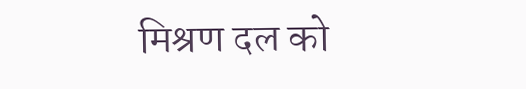मिश्रण दल को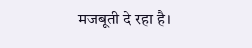मजबूती दे रहा है।